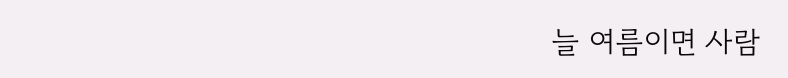늘 여름이면 사람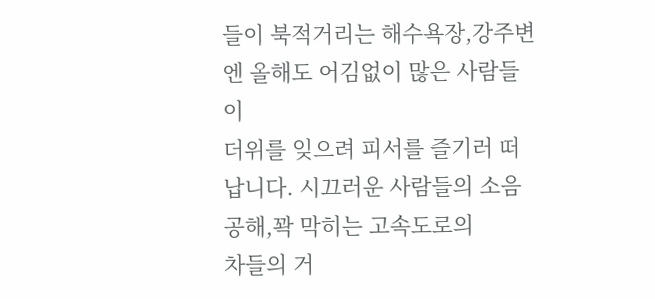들이 북적거리는 해수욕장,강주변엔 올해도 어김없이 많은 사람들이
더위를 잊으려 피서를 즐기러 떠납니다. 시끄러운 사람들의 소음공해,꽉 막히는 고속도로의
차들의 거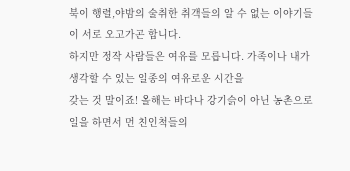북이 행렬,야밤의 술취한 취객들의 알 수 없는 이야기들이 서로 오고가곤 합니다.
하지만 정작 사람들은 여유를 모릅니다. 가족이나 내가 생각할 수 있는 일종의 여유로운 시간을
갖는 것 말이죠! 올해는 바다나 강기슭이 아닌 농촌으로 일을 하면서 먼 친인척들의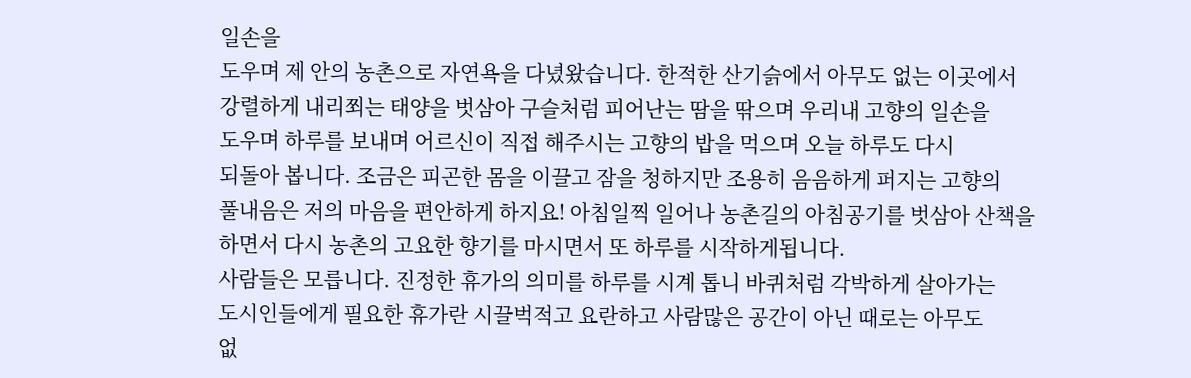일손을
도우며 제 안의 농촌으로 자연욕을 다녔왔습니다. 한적한 산기슭에서 아무도 없는 이곳에서
강렬하게 내리쬐는 태양을 벗삼아 구슬처럼 피어난는 땀을 딲으며 우리내 고향의 일손을
도우며 하루를 보내며 어르신이 직접 해주시는 고향의 밥을 먹으며 오늘 하루도 다시
되돌아 봅니다. 조금은 피곤한 몸을 이끌고 잠을 청하지만 조용히 음음하게 퍼지는 고향의
풀내음은 저의 마음을 편안하게 하지요! 아침일찍 일어나 농촌길의 아침공기를 벗삼아 산책을
하면서 다시 농촌의 고요한 향기를 마시면서 또 하루를 시작하게됩니다.
사람들은 모릅니다. 진정한 휴가의 의미를 하루를 시계 톱니 바퀴처럼 각박하게 살아가는
도시인들에게 필요한 휴가란 시끌벅적고 요란하고 사람많은 공간이 아닌 때로는 아무도
없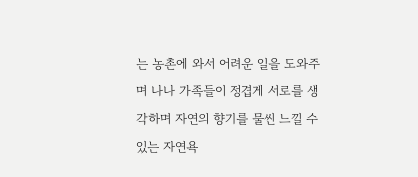는 농촌에 와서 어려운 일을 도와주며 나나 가족들이 정겹게 서로를 생각하며 자연의 향기를 물씬 느낄 수 있는 자연욕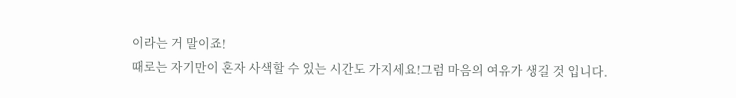이라는 거 말이죠!
때로는 자기만이 혼자 사색할 수 있는 시간도 가지세요!그럼 마음의 여유가 생길 것 입니다.